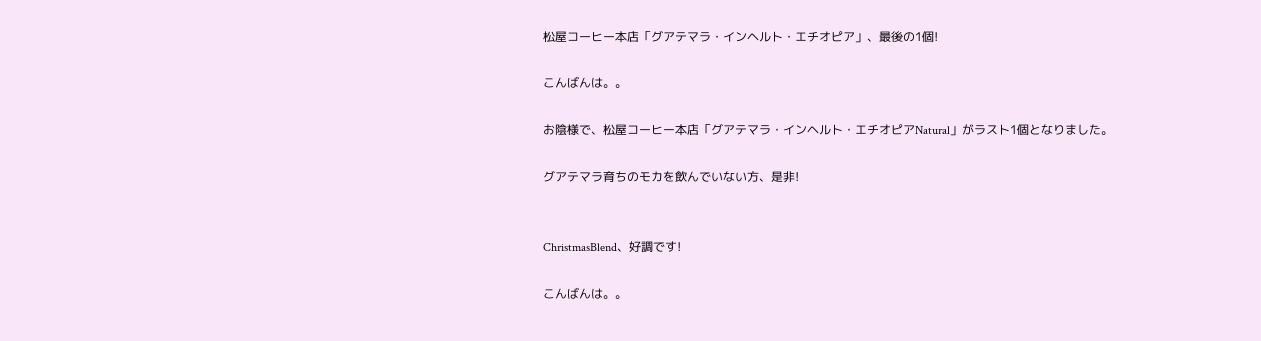松屋コーヒー本店「グアテマラ・インヘルト・エチオピア」、最後の1個!

こんばんは。。

お陰様で、松屋コーヒー本店「グアテマラ・インヘルト・エチオピアNatural」がラスト1個となりました。

グアテマラ育ちのモカを飲んでいない方、是非!


ChristmasBlend、好調です!

こんばんは。。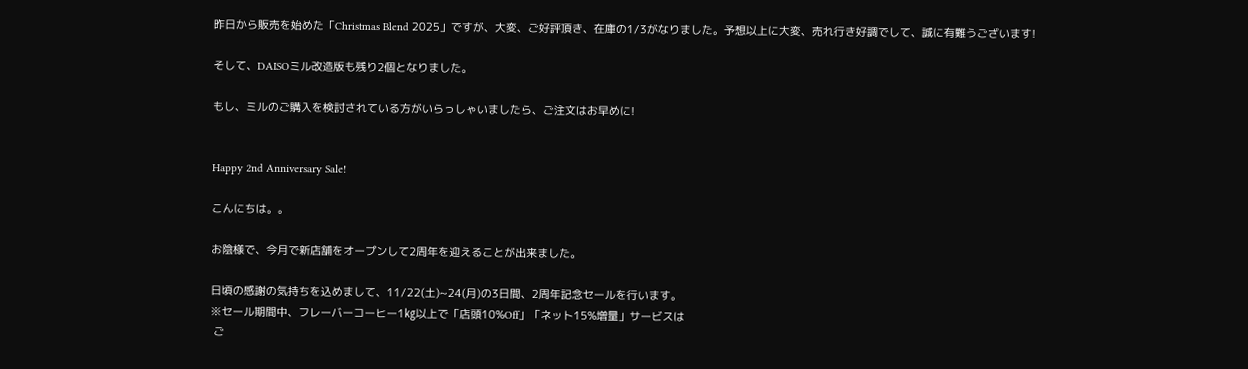昨日から販売を始めた「Christmas Blend 2025」ですが、大変、ご好評頂き、在庫の1/3がなりました。予想以上に大変、売れ行き好調でして、誠に有難うございます!

そして、DAISOミル改造版も残り2個となりました。

もし、ミルのご購入を検討されている方がいらっしゃいましたら、ご注文はお早めに!


Happy 2nd Anniversary Sale!

こんにちは。。

お陰様で、今月で新店舗をオープンして2周年を迎えることが出来ました。

日頃の感謝の気持ちを込めまして、11/22(土)~24(月)の3日間、2周年記念セールを行います。
※セール期間中、フレーバーコーヒー1㎏以上で「店頭10%Off」「ネット15%増量」サービスは
 ご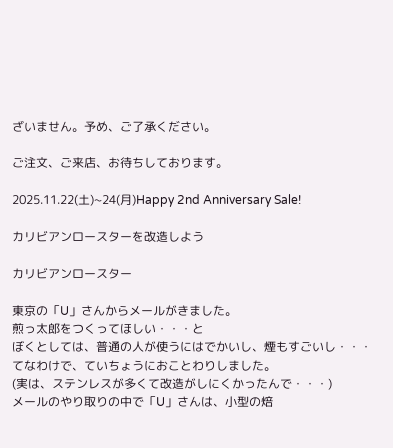ざいません。予め、ご了承ください。

ご注文、ご来店、お待ちしております。

2025.11.22(土)~24(月)Happy 2nd Anniversary Sale!

カリビアンロースターを改造しよう

カリビアンロースター

東京の「U」さんからメールがきました。
煎っ太郎をつくってほしい・・・と
ぼくとしては、普通の人が使うにはでかいし、煙もすごいし・・・ てなわけで、ていちょうにおことわりしました。
(実は、ステンレスが多くて改造がしにくかったんで・・・)
メールのやり取りの中で「U」さんは、小型の焙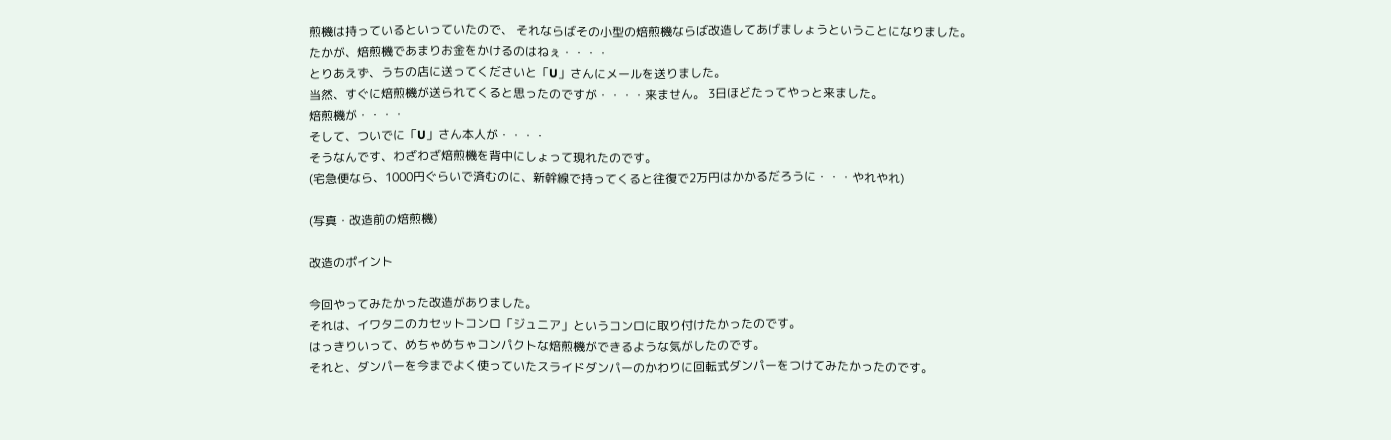煎機は持っているといっていたので、 それならばその小型の焙煎機ならば改造してあげましょうということになりました。
たかが、焙煎機であまりお金をかけるのはねぇ・・・・
とりあえず、うちの店に送ってくださいと「U」さんにメールを送りました。
当然、すぐに焙煎機が送られてくると思ったのですが・・・・来ません。 3日ほどたってやっと来ました。
焙煎機が・・・・
そして、ついでに「U」さん本人が・・・・
そうなんです、わざわざ焙煎機を背中にしょって現れたのです。
(宅急便なら、1000円ぐらいで済むのに、新幹線で持ってくると往復で2万円はかかるだろうに・・・やれやれ)

(写真・改造前の焙煎機)

改造のポイント

今回やってみたかった改造がありました。
それは、イワタニのカセットコンロ「ジュニア」というコンロに取り付けたかったのです。
はっきりいって、めちゃめちゃコンパクトな焙煎機ができるような気がしたのです。
それと、ダンパーを今までよく使っていたスライドダンパーのかわりに回転式ダンパーをつけてみたかったのです。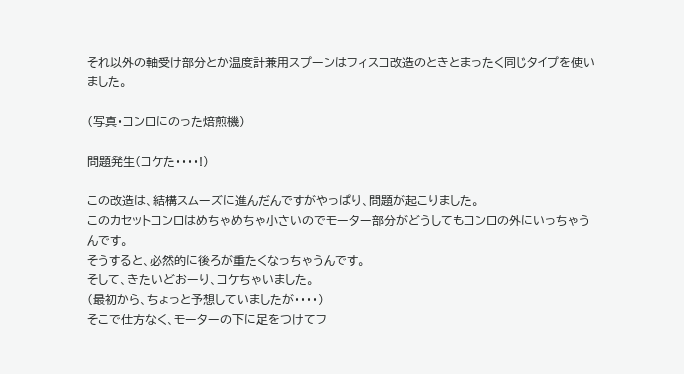それ以外の軸受け部分とか温度計兼用スプーンはフィスコ改造のときとまったく同じタイプを使いました。

(写真・コンロにのった焙煎機)

問題発生(コケた・・・・!)

この改造は、結構スムーズに進んだんですがやっぱり、問題が起こりました。
このカセットコンロはめちゃめちゃ小さいのでモーター部分がどうしてもコンロの外にいっちゃうんです。
そうすると、必然的に後ろが重たくなっちゃうんです。
そして、きたいどおーり、コケちゃいました。
(最初から、ちょっと予想していましたが・・・・)
そこで仕方なく、モーターの下に足をつけてフ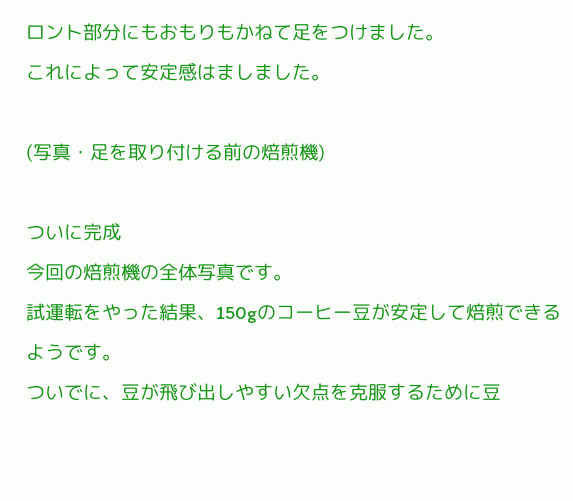ロント部分にもおもりもかねて足をつけました。
これによって安定感はましました。

(写真・足を取り付ける前の焙煎機)

ついに完成
今回の焙煎機の全体写真です。
試運転をやった結果、150gのコーヒー豆が安定して焙煎できるようです。
ついでに、豆が飛び出しやすい欠点を克服するために豆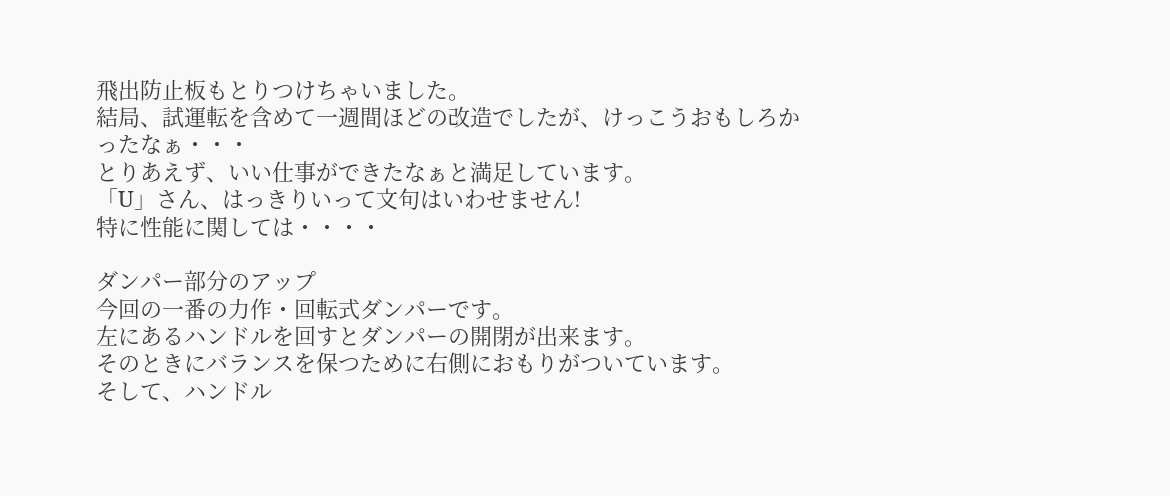飛出防止板もとりつけちゃいました。
結局、試運転を含めて一週間ほどの改造でしたが、けっこうおもしろかったなぁ・・・
とりあえず、いい仕事ができたなぁと満足しています。
「U」さん、はっきりいって文句はいわせません!
特に性能に関しては・・・・

ダンパー部分のアップ
今回の一番の力作・回転式ダンパーです。
左にあるハンドルを回すとダンパーの開閉が出来ます。
そのときにバランスを保つために右側におもりがついています。
そして、ハンドル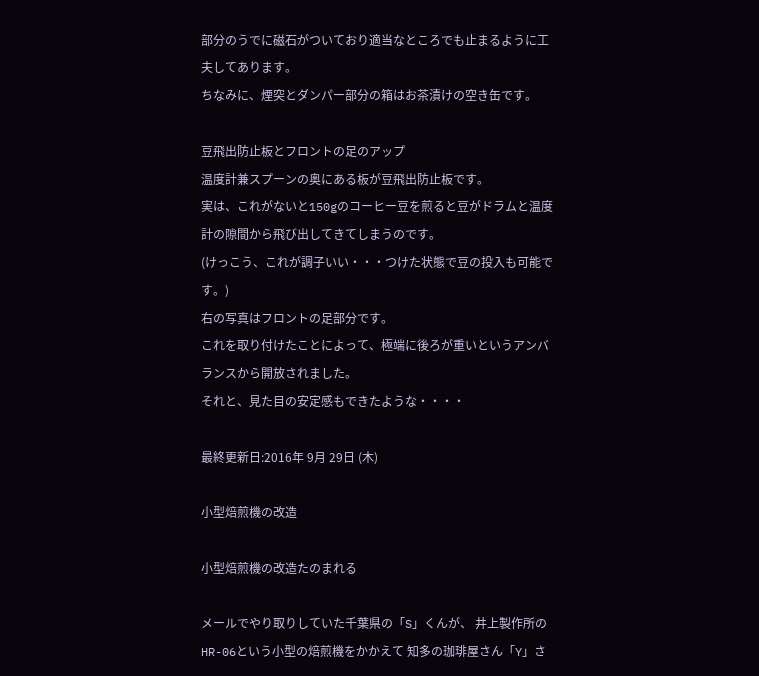部分のうでに磁石がついており適当なところでも止まるように工夫してあります。
ちなみに、煙突とダンパー部分の箱はお茶漬けの空き缶です。

豆飛出防止板とフロントの足のアップ
温度計兼スプーンの奥にある板が豆飛出防止板です。
実は、これがないと150gのコーヒー豆を煎ると豆がドラムと温度計の隙間から飛び出してきてしまうのです。
(けっこう、これが調子いい・・・つけた状態で豆の投入も可能です。)
右の写真はフロントの足部分です。
これを取り付けたことによって、極端に後ろが重いというアンバランスから開放されました。
それと、見た目の安定感もできたような・・・・

最終更新日:2016年 9月 29日 (木)

小型焙煎機の改造

小型焙煎機の改造たのまれる

メールでやり取りしていた千葉県の「S」くんが、 井上製作所のHR-06という小型の焙煎機をかかえて 知多の珈琲屋さん「Y」さ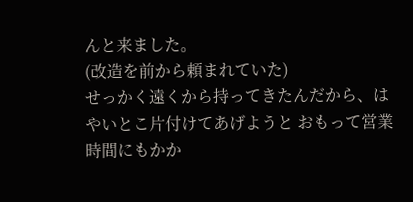んと来ました。
(改造を前から頼まれていた)
せっかく遠くから持ってきたんだから、はやいとこ片付けてあげようと おもって営業時間にもかか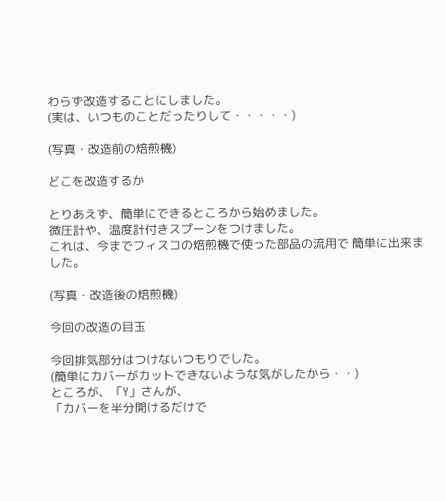わらず改造することにしました。
(実は、いつものことだったりして・・・・・)

(写真・改造前の焙煎機)

どこを改造するか

とりあえず、簡単にできるところから始めました。
微圧計や、温度計付きスプーンをつけました。
これは、今までフィスコの焙煎機で使った部品の流用で 簡単に出来ました。

(写真・改造後の焙煎機)

今回の改造の目玉

今回排気部分はつけないつもりでした。
(簡単にカバーがカットできないような気がしたから・・)
ところが、「Y」さんが、
「カバーを半分開けるだけで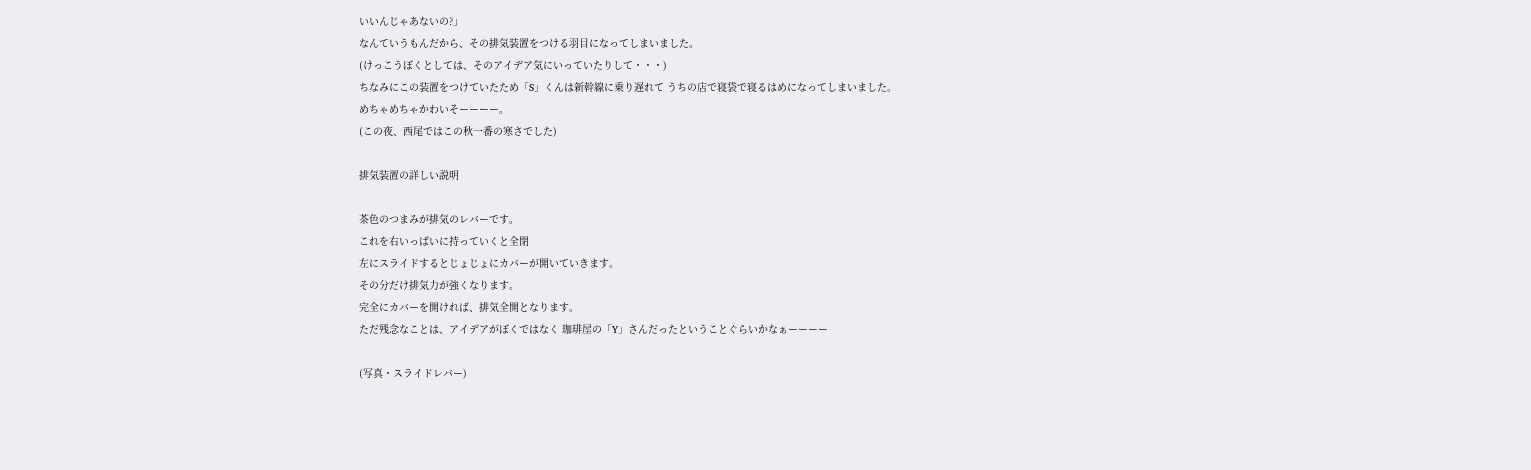いいんじゃあないの?」
なんていうもんだから、その排気装置をつける羽目になってしまいました。
(けっこうぼくとしては、そのアイデア気にいっていたりして・・・)
ちなみにこの装置をつけていたため「S」くんは新幹線に乗り遅れて うちの店で寝袋で寝るはめになってしまいました。
めちゃめちゃかわいそーーーー。
(この夜、西尾ではこの秋一番の寒さでした)

排気装置の詳しい説明

茶色のつまみが排気のレバーです。
これを右いっぱいに持っていくと全閉
左にスライドするとじょじょにカバーが開いていきます。
その分だけ排気力が強くなります。
完全にカバーを開ければ、排気全開となります。
ただ残念なことは、アイデアがぼくではなく 珈琲屋の「Y」さんだったということぐらいかなぁーーーー

(写真・スライドレバー)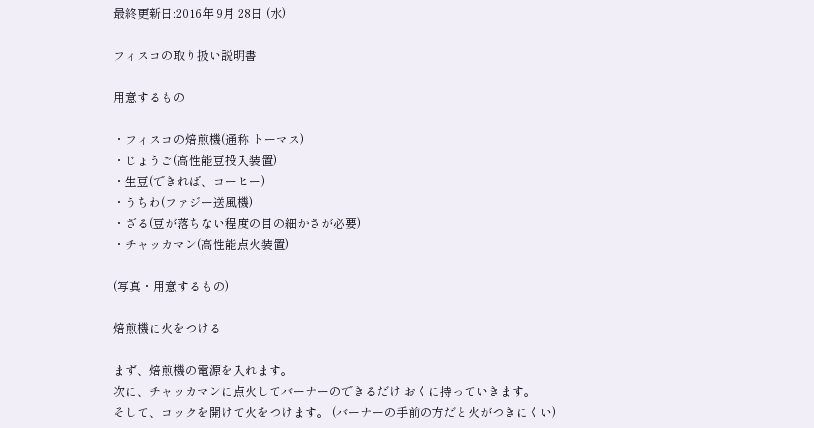最終更新日:2016年 9月 28日 (水)

フィスコの取り扱い説明書

用意するもの

・フィスコの焙煎機(通称 トーマス)
・じょうご(高性能豆投入装置)
・生豆(できれば、コーヒー)
・うちわ(ファジー送風機)
・ざる(豆が落ちない程度の目の細かさが必要)
・チャッカマン(高性能点火装置)

(写真・用意するもの)

焙煎機に火をつける

まず、焙煎機の電源を入れます。
次に、チャッカマンに点火してバーナーのできるだけ おくに持っていきます。
そして、コックを開けて火をつけます。 (バーナーの手前の方だと火がつきにくい)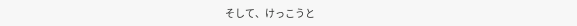そして、けっこうと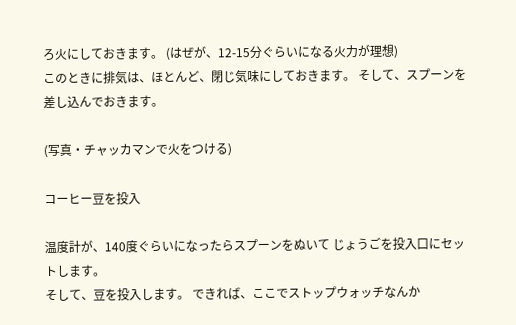ろ火にしておきます。 (はぜが、12-15分ぐらいになる火力が理想)
このときに排気は、ほとんど、閉じ気味にしておきます。 そして、スプーンを差し込んでおきます。

(写真・チャッカマンで火をつける)

コーヒー豆を投入

温度計が、140度ぐらいになったらスプーンをぬいて じょうごを投入口にセットします。
そして、豆を投入します。 できれば、ここでストップウォッチなんか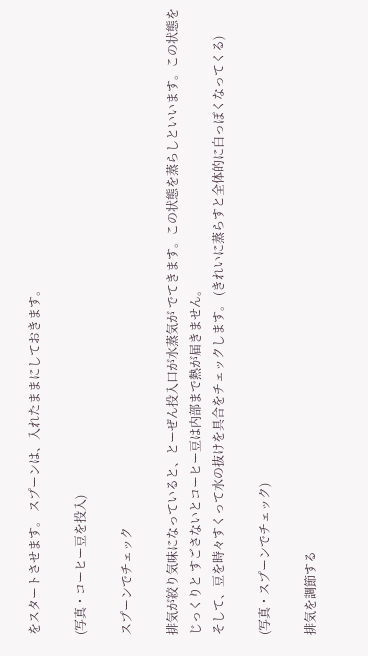をスタートさせます。 スプーンは、入れたままにしておきます。

(写真・コーヒー豆を投入)

スプーンでチェック

排気が絞り気味になっていると、とーぜん投入口が水蒸気が でてきます。この状態を蒸らしといいます。この状態をじっくりと すごさないとコーヒー豆は内部まで熱が届きません。
そして、豆を時々すくって水の抜けを具合をチェックします。 (きれいに蒸らすと全体的に白っぽくなってくる)

(写真・スプーンでチェック)

排気を調節する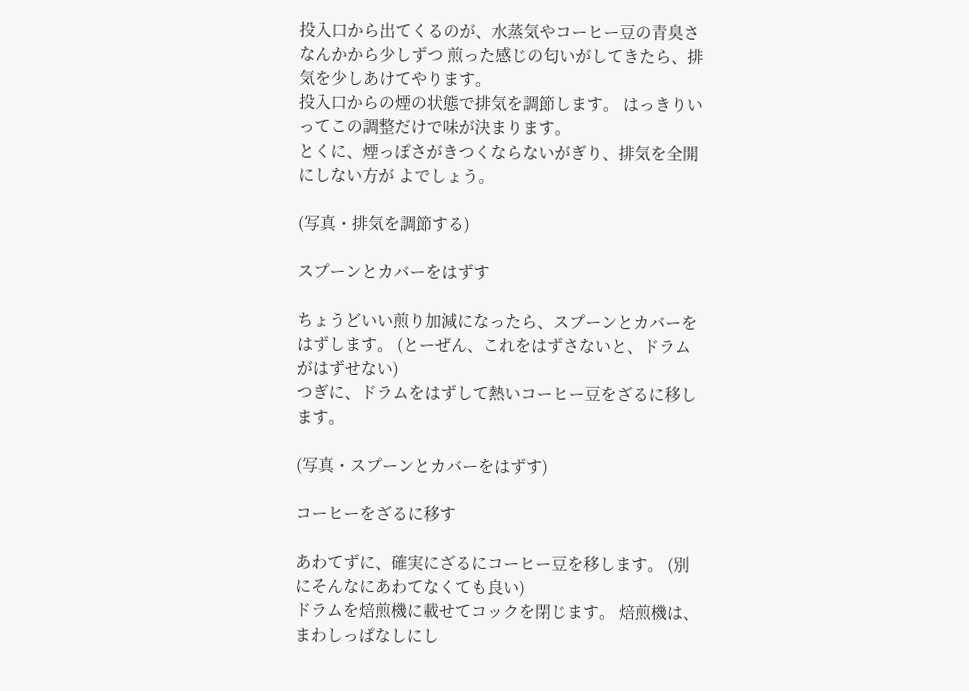投入口から出てくるのが、水蒸気やコーヒー豆の青臭さなんかから少しずつ 煎った感じの匂いがしてきたら、排気を少しあけてやります。
投入口からの煙の状態で排気を調節します。 はっきりいってこの調整だけで味が決まります。
とくに、煙っぽさがきつくならないがぎり、排気を全開にしない方が よでしょう。

(写真・排気を調節する)

スプーンとカバーをはずす

ちょうどいい煎り加減になったら、スプーンとカバーをはずします。 (とーぜん、これをはずさないと、ドラムがはずせない)
つぎに、ドラムをはずして熱いコーヒー豆をざるに移します。

(写真・スプーンとカバーをはずす)

コーヒーをざるに移す

あわてずに、確実にざるにコーヒー豆を移します。 (別にそんなにあわてなくても良い)
ドラムを焙煎機に載せてコックを閉じます。 焙煎機は、まわしっぱなしにし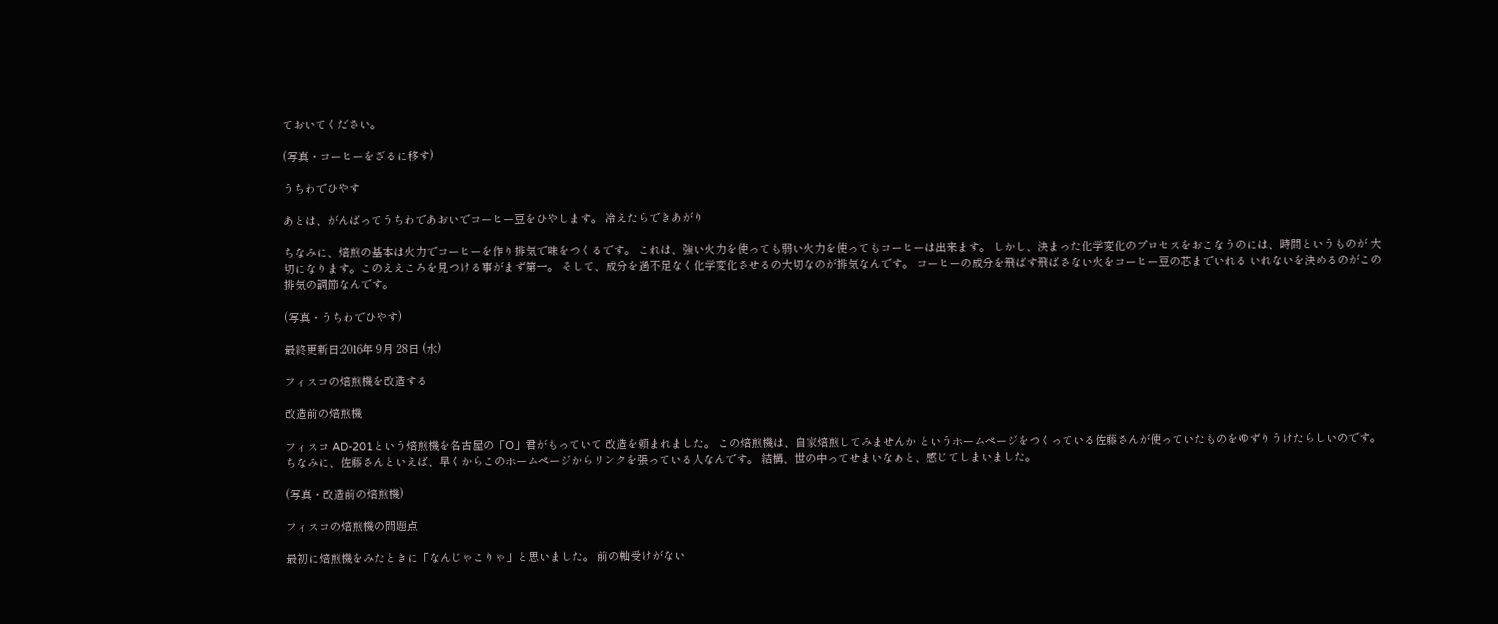ておいてください。

(写真・コーヒーをざるに移す)

うちわでひやす

あとは、がんばってうちわであおいでコーヒー豆をひやします。 冷えたらできあがり

ちなみに、焙煎の基本は火力でコーヒーを作り排気で味をつくるです。 これは、強い火力を使っても弱い火力を使ってもコーヒーは出来ます。 しかし、決まった化学変化のプロセスをおこなうのには、時間というものが 大切になります。このええころを見つける事がまず第一。 そして、成分を過不足なく化学変化させるの大切なのが排気なんです。 コーヒーの成分を飛ばす飛ばさない火をコーヒー豆の芯までいれる いれないを決めるのがこの排気の調節なんです。

(写真・うちわでひやす)

最終更新日:2016年 9月 28日 (水)

フィスコの焙煎機を改造する

改造前の焙煎機

フィスコ AD-201という焙煎機を名古屋の「O」君がもっていて 改造を頼まれました。 この焙煎機は、自家焙煎してみませんか というホームページをつくっている佐藤さんが使っていたものをゆずりうけたらしいのです。 ちなみに、佐藤さんといえば、早くからこのホームページからリンクを張っている人なんです。 結構、世の中ってせまいなぁと、感じてしまいました。

(写真・改造前の焙煎機)

フィスコの焙煎機の問題点

最初に焙煎機をみたときに「なんじゃこりゃ」と思いました。 前の軸受けがない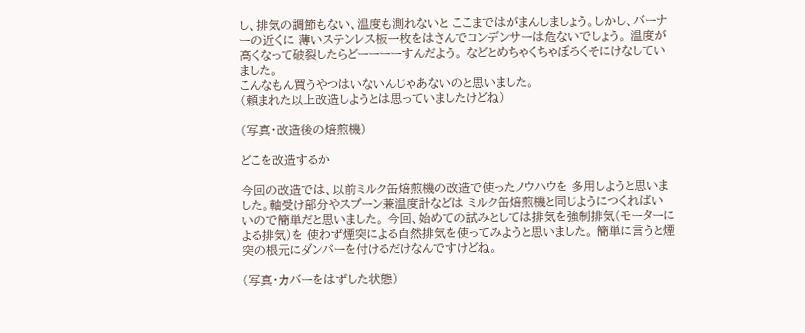し、排気の調節もない、温度も測れないと ここまではがまんしましょう。しかし、バーナーの近くに 薄いステンレス板一枚をはさんでコンデンサーは危ないでしょう。 温度が高くなって破裂したらどーーーーすんだよう。 などとめちゃくちゃぼろくそにけなしていました。
こんなもん買うやつはいないんじゃあないのと思いました。
(頼まれた以上改造しようとは思っていましたけどね)

(写真・改造後の焙煎機)

どこを改造するか

今回の改造では、以前ミルク缶焙煎機の改造で使ったノウハウを 多用しようと思いました。軸受け部分やスプーン兼温度計などは ミルク缶焙煎機と同じようにつくればいいので簡単だと思いました。 今回、始めての試みとしては排気を強制排気(モーターによる排気)を 使わず煙突による自然排気を使ってみようと思いました。 簡単に言うと煙突の根元にダンパーを付けるだけなんですけどね。

(写真・カバーをはずした状態)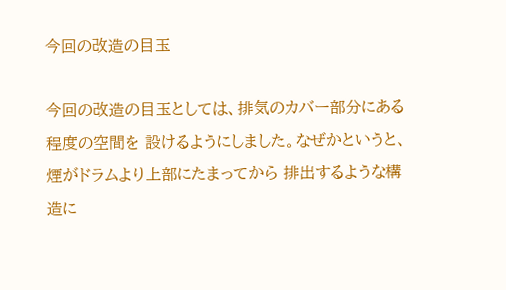今回の改造の目玉

今回の改造の目玉としては、排気のカバー部分にある程度の空間を 設けるようにしました。なぜかというと、煙がドラムより上部にたまってから 排出するような構造に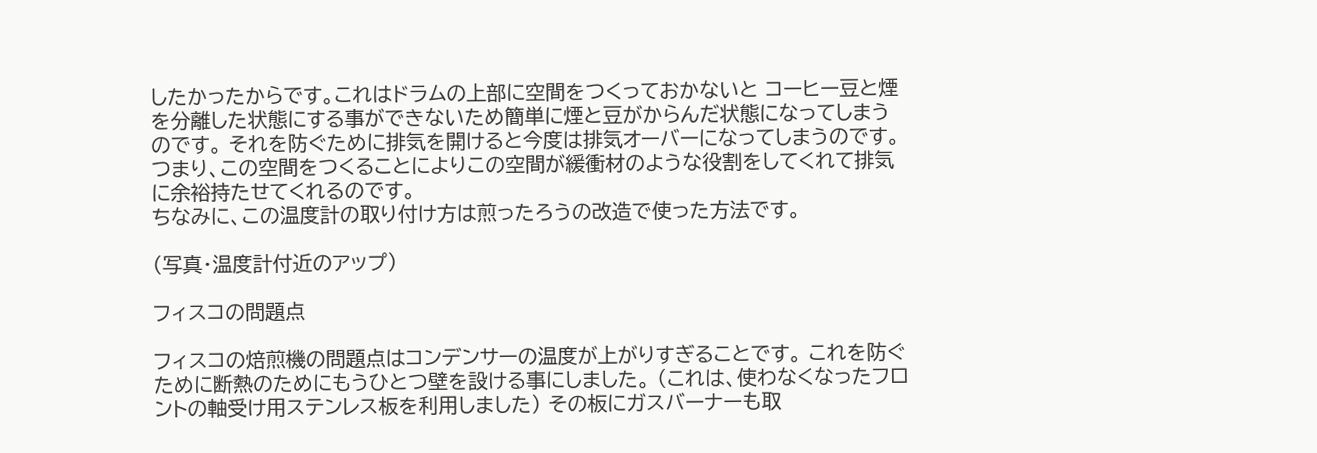したかったからです。これはドラムの上部に空間をつくっておかないと コーヒー豆と煙を分離した状態にする事ができないため簡単に煙と豆がからんだ状態になってしまうのです。 それを防ぐために排気を開けると今度は排気オーバーになってしまうのです。 つまり、この空間をつくることによりこの空間が緩衝材のような役割をしてくれて排気に余裕持たせてくれるのです。
ちなみに、この温度計の取り付け方は煎ったろうの改造で使った方法です。

(写真・温度計付近のアップ)

フィスコの問題点

フィスコの焙煎機の問題点はコンデンサーの温度が上がりすぎることです。 これを防ぐために断熱のためにもうひとつ壁を設ける事にしました。 (これは、使わなくなったフロントの軸受け用ステンレス板を利用しました) その板にガスバーナーも取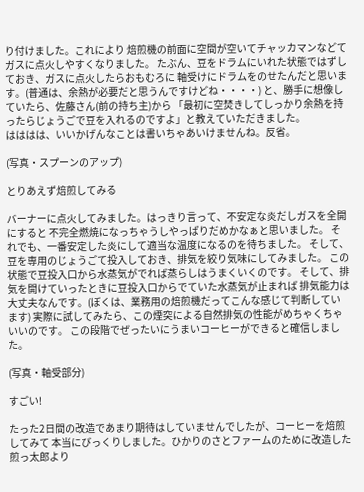り付けました。これにより 焙煎機の前面に空間が空いてチャッカマンなどてガスに点火しやすくなりました。 たぶん、豆をドラムにいれた状態ではずしておき、ガスに点火したらおもむろに 軸受けにドラムをのせたんだと思います。(普通は、余熱が必要だと思うんですけどね・・・・) と、勝手に想像していたら、佐藤さん(前の持ち主)から 「最初に空焚きしてしっかり余熱を持ったらじょうごで豆を入れるのですよ」と教えていただきました。
はははは、いいかげんなことは書いちゃあいけませんね。反省。

(写真・スプーンのアップ)

とりあえず焙煎してみる

バーナーに点火してみました。はっきり言って、不安定な炎だしガスを全開にすると 不完全燃焼になっちゃうしやっぱりだめかなぁと思いました。 それでも、一番安定した炎にして適当な温度になるのを待ちました。 そして、豆を専用のじょうごて投入しておき、排気を絞り気味にしてみました。 この状態で豆投入口から水蒸気がでれば蒸らしはうまくいくのです。 そして、排気を開けていったときに豆投入口からでていた水蒸気が止まれば 排気能力は大丈夫なんです。(ぼくは、業務用の焙煎機だってこんな感じて判断しています) 実際に試してみたら、この煙突による自然排気の性能がめちゃくちゃいいのです。 この段階でぜったいにうまいコーヒーができると確信しました。

(写真・軸受部分)

すごい!

たった2日間の改造であまり期待はしていませんでしたが、コーヒーを焙煎してみて 本当にびっくりしました。ひかりのさとファームのために改造した煎っ太郎より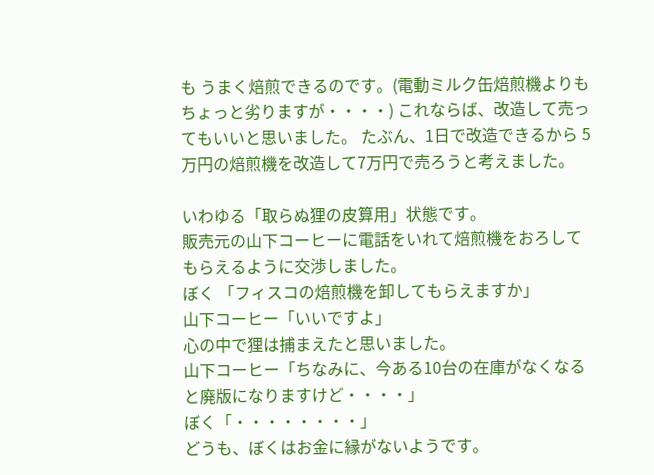も うまく焙煎できるのです。(電動ミルク缶焙煎機よりもちょっと劣りますが・・・・) これならば、改造して売ってもいいと思いました。 たぶん、1日で改造できるから 5万円の焙煎機を改造して7万円で売ろうと考えました。

いわゆる「取らぬ狸の皮算用」状態です。
販売元の山下コーヒーに電話をいれて焙煎機をおろしてもらえるように交渉しました。
ぼく 「フィスコの焙煎機を卸してもらえますか」
山下コーヒー「いいですよ」
心の中で狸は捕まえたと思いました。
山下コーヒー「ちなみに、今ある10台の在庫がなくなると廃版になりますけど・・・・」
ぼく「・・・・・・・・」
どうも、ぼくはお金に縁がないようです。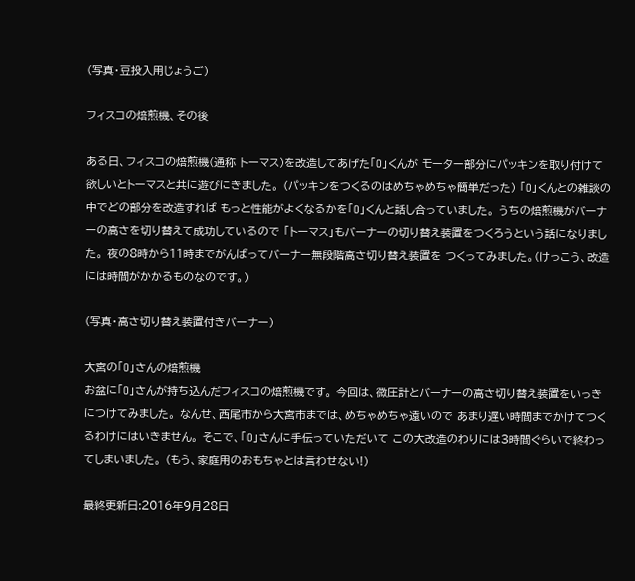(写真・豆投入用じょうご)

フィスコの焙煎機、その後

ある日、フィスコの焙煎機(通称 トーマス)を改造してあげた「O」くんが モーター部分にパッキンを取り付けて欲しいとトーマスと共に遊びにきました。 (パッキンをつくるのはめちゃめちゃ簡単だった) 「O」くんとの雑談の中でどの部分を改造すれば もっと性能がよくなるかを「O」くんと話し合っていました。 うちの焙煎機がバーナーの高さを切り替えて成功しているので 「トーマス」もバーナーの切り替え装置をつくろうという話になりました。 夜の8時から11時までがんばってバーナー無段階高さ切り替え装置を つくってみました。(けっこう、改造には時間がかかるものなのです。)

(写真・高さ切り替え装置付きバーナー)

大宮の「O」さんの焙煎機
お盆に「O」さんが持ち込んだフィスコの焙煎機です。 今回は、微圧計とバーナーの高さ切り替え装置をいっきにつけてみました。 なんせ、西尾市から大宮市までは、めちゃめちゃ遠いので あまり遅い時間までかけてつくるわけにはいきません。 そこで、「O」さんに手伝っていただいて この大改造のわりには3時間ぐらいで終わってしまいました。 (もう、家庭用のおもちゃとは言わせない!)

最終更新日:2016年9月28日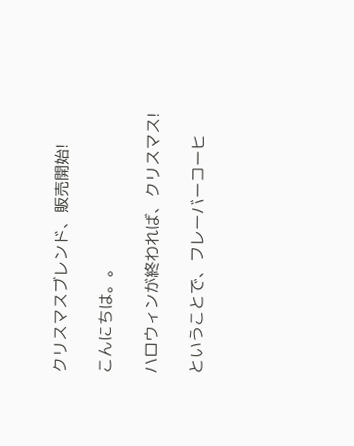クリスマスブレンド、販売開始!

こんにちは。。

ハロウィンが終われば、クリスマス!

ということで、フレーバーコーヒ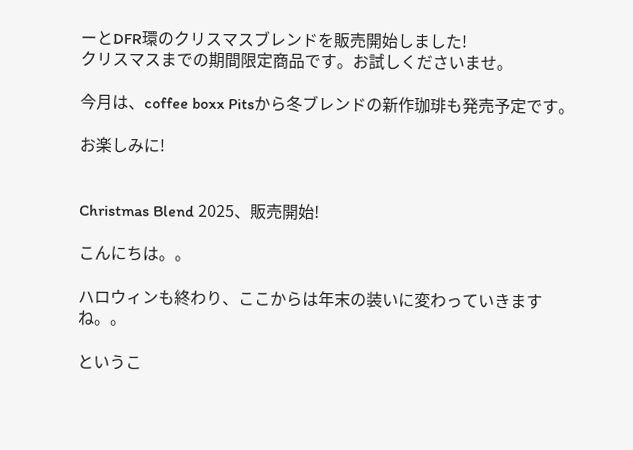ーとDFR環のクリスマスブレンドを販売開始しました!
クリスマスまでの期間限定商品です。お試しくださいませ。

今月は、coffee boxx Pitsから冬ブレンドの新作珈琲も発売予定です。

お楽しみに!


Christmas Blend 2025、販売開始!

こんにちは。。

ハロウィンも終わり、ここからは年末の装いに変わっていきますね。。

というこ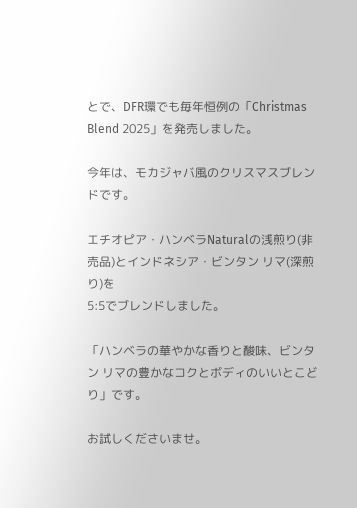とで、DFR環でも毎年恒例の「Christmas Blend 2025」を発売しました。

今年は、モカジャバ風のクリスマスブレンドです。

エチオピア・ハンベラNaturalの浅煎り(非売品)とインドネシア・ビンタン リマ(深煎り)を
5:5でブレンドしました。

「ハンベラの華やかな香りと酸味、ビンタン リマの豊かなコクとボディのいいとこどり」です。

お試しくださいませ。